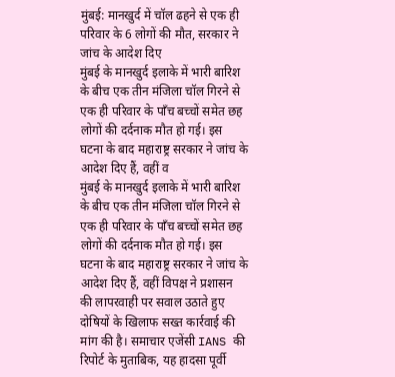मुंबई: मानखुर्द में चॉल ढहने से एक ही परिवार के 6 लोगों की मौत, सरकार ने जांच के आदेश दिए
मुंबई के मानखुर्द इलाके में भारी बारिश के बीच एक तीन मंजिला चॉल गिरने से एक ही परिवार के पाँच बच्चों समेत छह लोगों की दर्दनाक मौत हो गई। इस घटना के बाद महाराष्ट्र सरकार ने जांच के आदेश दिए हैं, वहीं व
मुंबई के मानखुर्द इलाके में भारी बारिश के बीच एक तीन मंजिला चॉल गिरने से एक ही परिवार के पाँच बच्चों समेत छह लोगों की दर्दनाक मौत हो गई। इस घटना के बाद महाराष्ट्र सरकार ने जांच के आदेश दिए हैं, वहीं विपक्ष ने प्रशासन की लापरवाही पर सवाल उठाते हुए दोषियों के खिलाफ सख्त कार्रवाई की मांग की है। समाचार एजेंसी IANS की रिपोर्ट के मुताबिक, यह हादसा पूर्वी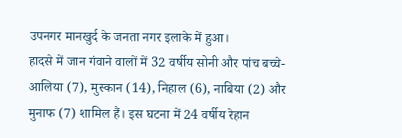उपनगर मानखुर्द के जनता नगर इलाके में हुआ।
हादसे में जान गंवाने वालों में 32 वर्षीय सोनी और पांच बच्चे- आलिया (7), मुस्कान (14), निहाल (6), नाबिया (2) और मुनाफ (7) शामिल हैं। इस घटना में 24 वर्षीय रेहान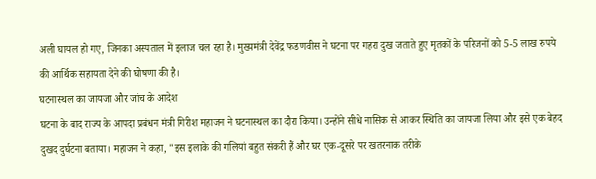अली घायल हो गए, जिनका अस्पताल में इलाज चल रहा है। मुख्यमंत्री देवेंद्र फडणवीस ने घटना पर गहरा दुख जताते हुए मृतकों के परिजनों को 5-5 लाख रुपये की आर्थिक सहायता देने की घोषणा की है।
घटनास्थल का जायजा और जांच के आदेश
घटना के बाद राज्य के आपदा प्रबंधन मंत्री गिरीश महाजन ने घटनास्थल का दौरा किया। उन्होंने सीधे नासिक से आकर स्थिति का जायजा लिया और इसे एक बेहद दुखद दुर्घटना बताया। महाजन ने कहा, "इस इलाके की गलियां बहुत संकरी हैं और घर एक-दूसरे पर खतरनाक तरीके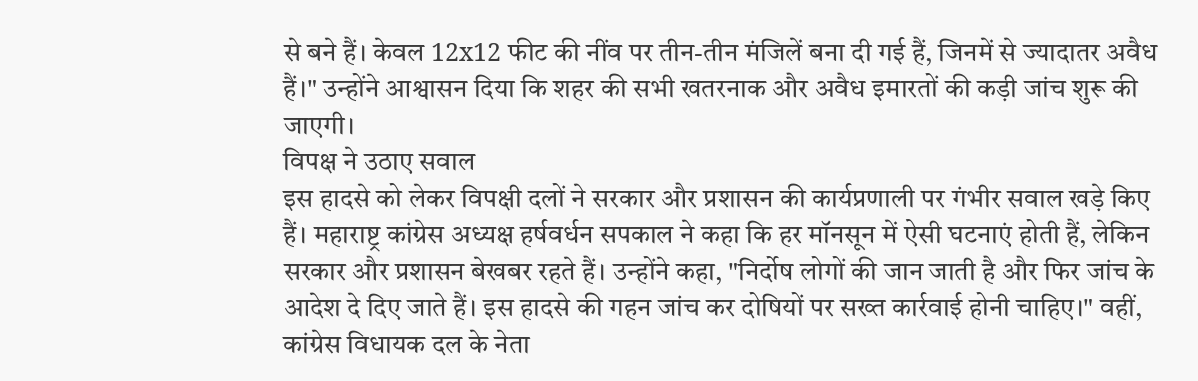से बने हैं। केवल 12x12 फीट की नींव पर तीन-तीन मंजिलें बना दी गई हैं, जिनमें से ज्यादातर अवैध हैं।" उन्होंने आश्वासन दिया कि शहर की सभी खतरनाक और अवैध इमारतों की कड़ी जांच शुरू की जाएगी।
विपक्ष ने उठाए सवाल
इस हादसे को लेकर विपक्षी दलों ने सरकार और प्रशासन की कार्यप्रणाली पर गंभीर सवाल खड़े किए हैं। महाराष्ट्र कांग्रेस अध्यक्ष हर्षवर्धन सपकाल ने कहा कि हर मॉनसून में ऐसी घटनाएं होती हैं, लेकिन सरकार और प्रशासन बेखबर रहते हैं। उन्होंने कहा, "निर्दोष लोगों की जान जाती है और फिर जांच के आदेश दे दिए जाते हैं। इस हादसे की गहन जांच कर दोषियों पर सख्त कार्रवाई होनी चाहिए।" वहीं, कांग्रेस विधायक दल के नेता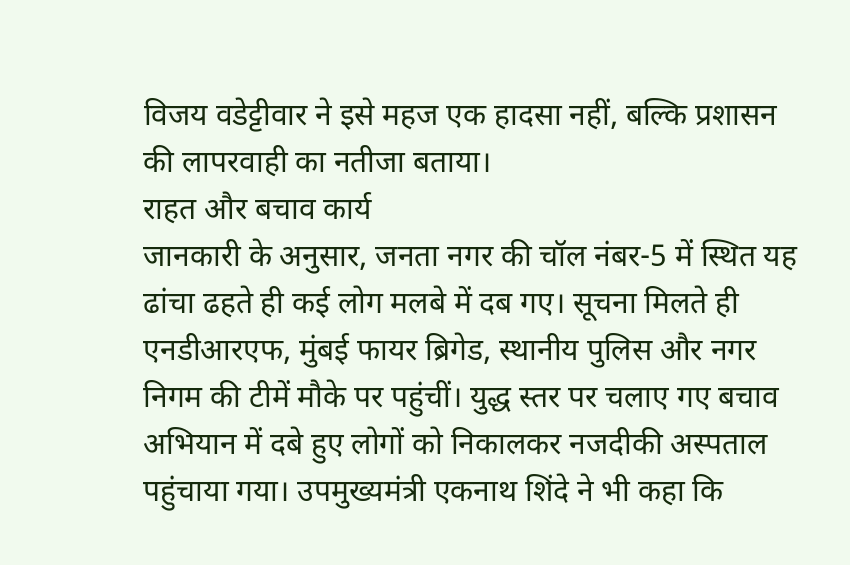विजय वडेट्टीवार ने इसे महज एक हादसा नहीं, बल्कि प्रशासन की लापरवाही का नतीजा बताया।
राहत और बचाव कार्य
जानकारी के अनुसार, जनता नगर की चॉल नंबर-5 में स्थित यह ढांचा ढहते ही कई लोग मलबे में दब गए। सूचना मिलते ही एनडीआरएफ, मुंबई फायर ब्रिगेड, स्थानीय पुलिस और नगर निगम की टीमें मौके पर पहुंचीं। युद्ध स्तर पर चलाए गए बचाव अभियान में दबे हुए लोगों को निकालकर नजदीकी अस्पताल पहुंचाया गया। उपमुख्यमंत्री एकनाथ शिंदे ने भी कहा कि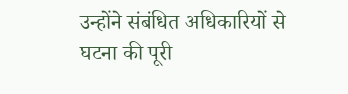उन्होंने संबंधित अधिकारियों से घटना की पूरी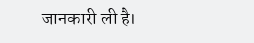जानकारी ली है।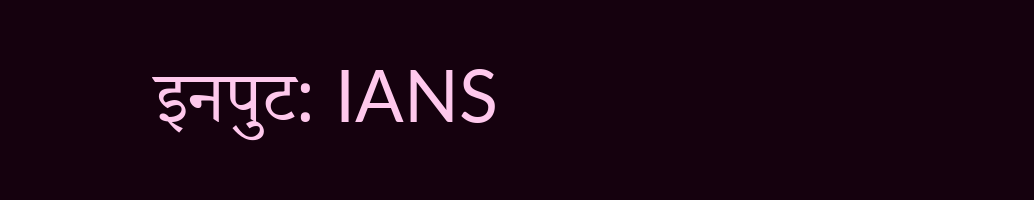इनपुट: IANS